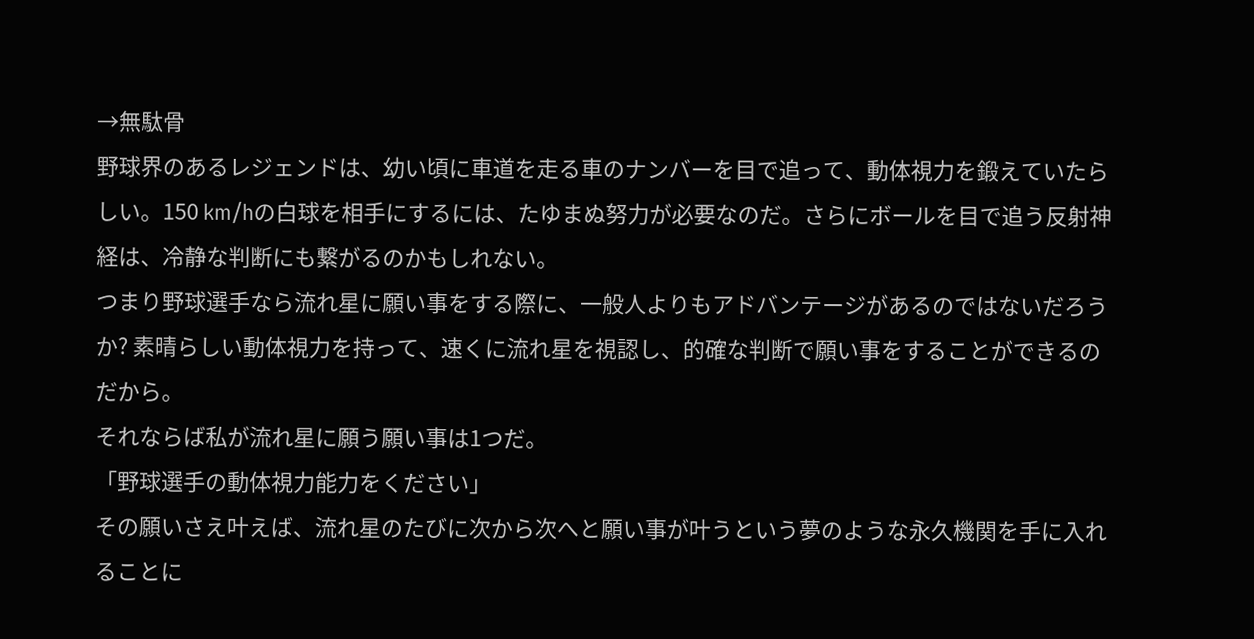→無駄骨
野球界のあるレジェンドは、幼い頃に車道を走る車のナンバーを目で追って、動体視力を鍛えていたらしい。150 km/hの白球を相手にするには、たゆまぬ努力が必要なのだ。さらにボールを目で追う反射神経は、冷静な判断にも繋がるのかもしれない。
つまり野球選手なら流れ星に願い事をする際に、一般人よりもアドバンテージがあるのではないだろうか? 素晴らしい動体視力を持って、速くに流れ星を視認し、的確な判断で願い事をすることができるのだから。
それならば私が流れ星に願う願い事は1つだ。
「野球選手の動体視力能力をください」
その願いさえ叶えば、流れ星のたびに次から次へと願い事が叶うという夢のような永久機関を手に入れることに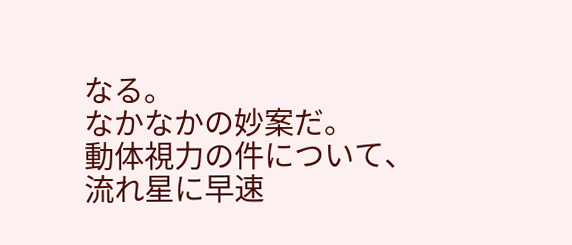なる。
なかなかの妙案だ。
動体視力の件について、流れ星に早速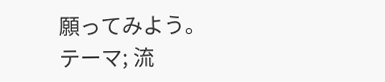願ってみよう。
テーマ; 流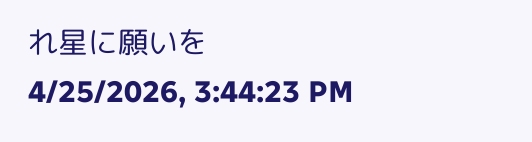れ星に願いを
4/25/2026, 3:44:23 PM